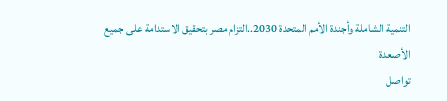التنمية الشاملة وأجندة الأمم المتحدة 2030..التزام مصر بتحقيق الاستدامة على جميع الأصعدة
تواصل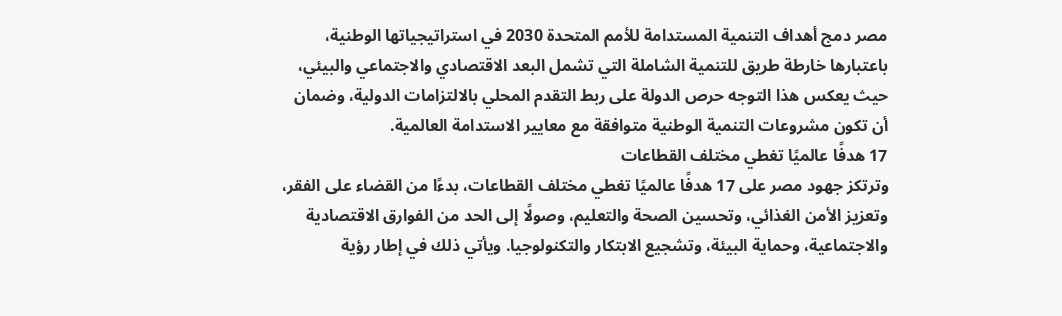مصر دمج أهداف التنمية المستدامة للأمم المتحدة 2030 في استراتيجياتها الوطنية، باعتبارها خارطة طريق للتنمية الشاملة التي تشمل البعد الاقتصادي والاجتماعي والبيئي، حيث يعكس هذا التوجه حرص الدولة على ربط التقدم المحلي بالالتزامات الدولية، وضمان أن تكون مشروعات التنمية الوطنية متوافقة مع معايير الاستدامة العالمية.
17 هدفًا عالميًا تغطي مختلف القطاعات
وترتكز جهود مصر على 17 هدفًا عالميًا تغطي مختلف القطاعات، بدءًا من القضاء على الفقر، وتعزيز الأمن الغذائي، وتحسين الصحة والتعليم، وصولًا إلى الحد من الفوارق الاقتصادية والاجتماعية، وحماية البيئة، وتشجيع الابتكار والتكنولوجيا. ويأتي ذلك في إطار رؤية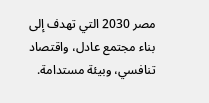مصر 2030 التي تهدف إلى بناء مجتمع عادل، واقتصاد تنافسي، وبيئة مستدامة.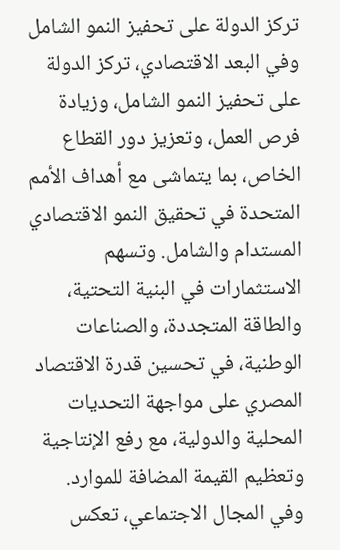تركز الدولة على تحفيز النمو الشامل
وفي البعد الاقتصادي، تركز الدولة على تحفيز النمو الشامل، وزيادة فرص العمل، وتعزيز دور القطاع الخاص، بما يتماشى مع أهداف الأمم المتحدة في تحقيق النمو الاقتصادي المستدام والشامل. وتسهم الاستثمارات في البنية التحتية، والطاقة المتجددة، والصناعات الوطنية، في تحسين قدرة الاقتصاد المصري على مواجهة التحديات المحلية والدولية، مع رفع الإنتاجية وتعظيم القيمة المضافة للموارد.
وفي المجال الاجتماعي، تعكس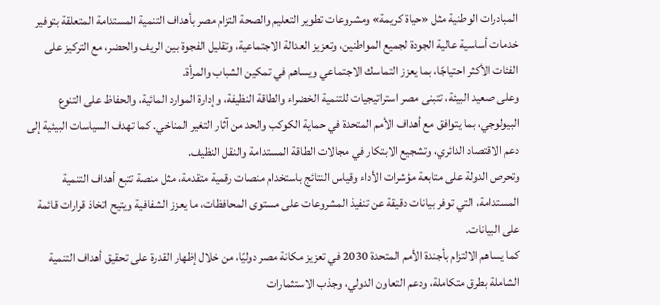المبادرات الوطنية مثل «حياة كريمة» ومشروعات تطوير التعليم والصحة التزام مصر بأهداف التنمية المستدامة المتعلقة بتوفير خدمات أساسية عالية الجودة لجميع المواطنين، وتعزيز العدالة الاجتماعية، وتقليل الفجوة بين الريف والحضر، مع التركيز على الفئات الأكثر احتياجًا، بما يعزز التماسك الاجتماعي ويساهم في تمكين الشباب والمرأة.
وعلى صعيد البيئة، تتبنى مصر استراتيجيات للتنمية الخضراء والطاقة النظيفة، وإدارة الموارد المائية، والحفاظ على التنوع البيولوجي، بما يتوافق مع أهداف الأمم المتحدة في حماية الكوكب والحد من آثار التغير المناخي. كما تهدف السياسات البيئية إلى دعم الاقتصاد الدائري، وتشجيع الابتكار في مجالات الطاقة المستدامة والنقل النظيف.
وتحرص الدولة على متابعة مؤشرات الأداء وقياس النتائج باستخدام منصات رقمية متقدمة، مثل منصة تتبع أهداف التنمية المستدامة، التي توفر بيانات دقيقة عن تنفيذ المشروعات على مستوى المحافظات، ما يعزز الشفافية ويتيح اتخاذ قرارات قائمة على البيانات.
كما يساهم الالتزام بأجندة الأمم المتحدة 2030 في تعزيز مكانة مصر دوليًا، من خلال إظهار القدرة على تحقيق أهداف التنمية الشاملة بطرق متكاملة، ودعم التعاون الدولي، وجذب الاستثمارات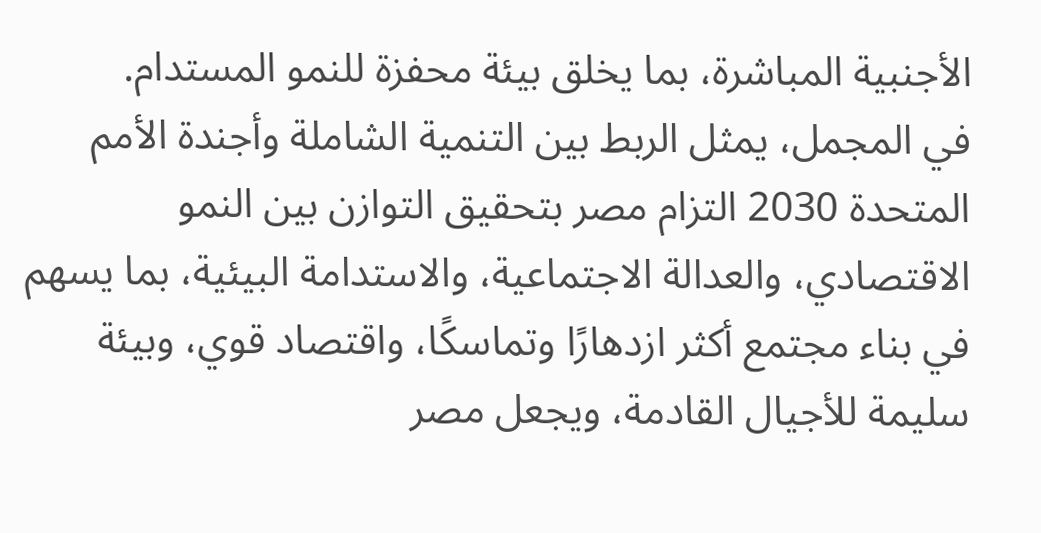الأجنبية المباشرة، بما يخلق بيئة محفزة للنمو المستدام.
في المجمل، يمثل الربط بين التنمية الشاملة وأجندة الأمم المتحدة 2030 التزام مصر بتحقيق التوازن بين النمو الاقتصادي، والعدالة الاجتماعية، والاستدامة البيئية، بما يسهم في بناء مجتمع أكثر ازدهارًا وتماسكًا، واقتصاد قوي، وبيئة سليمة للأجيال القادمة، ويجعل مصر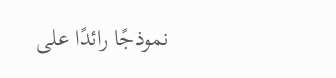نموذجًا رائدًا على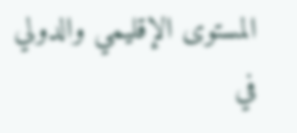المستوى الإقليمي والدولي في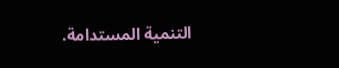التنمية المستدامة.